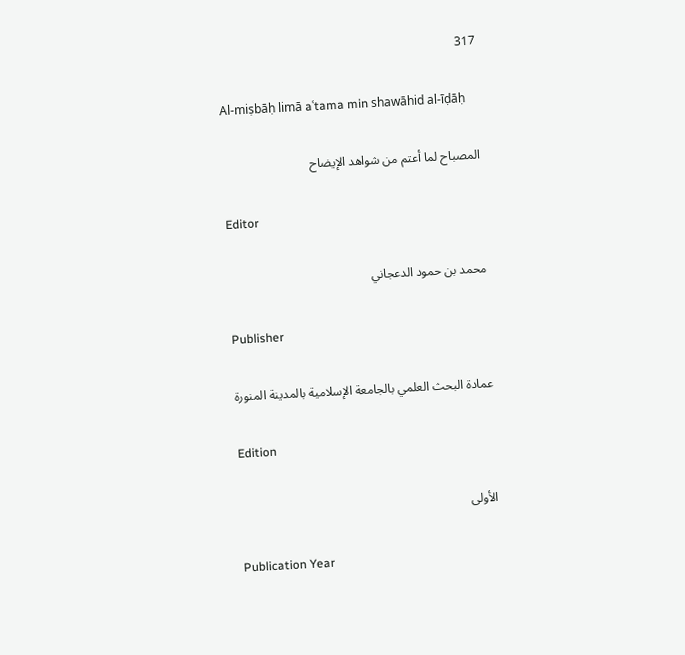317

Al-miṣbāḥ limā aʿtama min shawāhid al-īḍāḥ

المصباح لما أعتم من شواهد الإيضاح

Editor

محمد بن حمود الدعجاني

Publisher

عمادة البحث العلمي بالجامعة الإسلامية بالمدينة المنورة

Edition

الأولى

Publication Year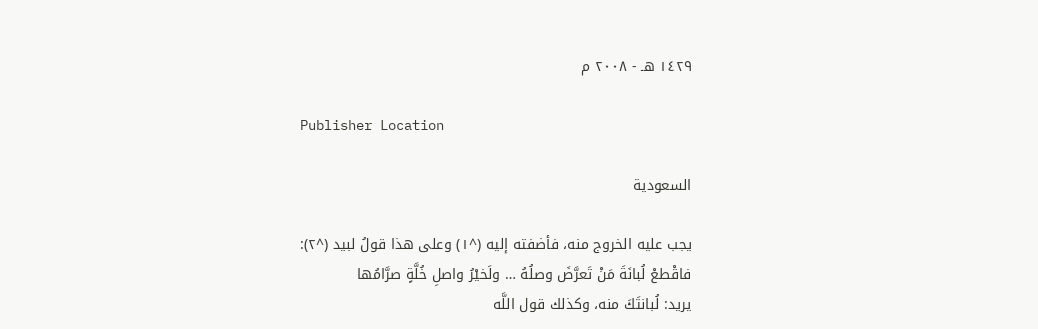١٤٢٩ هـ - ٢٠٠٨ م

Publisher Location

السعودية

يجب عليه الخروج منه، فأضفته إليه (^١) وعلى هذا قولُ لبيد (^٢):
فاقْطعْ لُبانَةَ مَنْ تَعرَّضَ وصلُهُ … ولَخيْرُ واصلِ خُلَّةٍ صرَّامُها
يريد: لُبانتَكَ منه، وكذلك قول اللَّه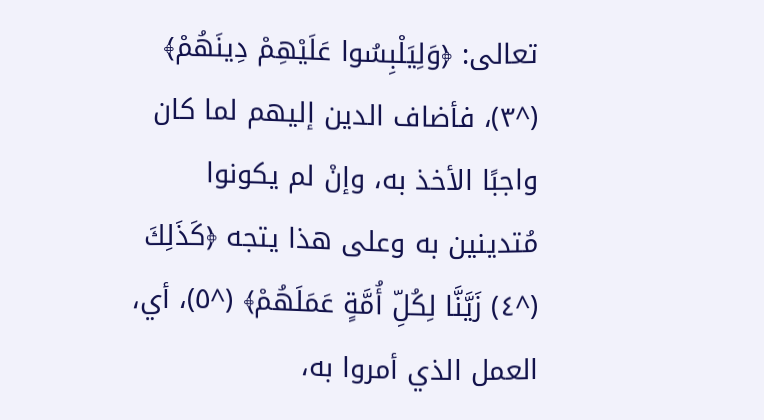تعالى: ﴿وَلِيَلْبِسُوا عَلَيْهِمْ دِينَهُمْ﴾ (^٣)، فأضاف الدين إليهم لما كان واجبًا الأخذ به، وإنْ لم يكونوا مُتدينين به وعلى هذا يتجه ﴿كَذَلِكَ (^٤) زَيَّنَّا لِكُلِّ أُمَّةٍ عَمَلَهُمْ﴾ (^٥)، أي، العمل الذي أمروا به،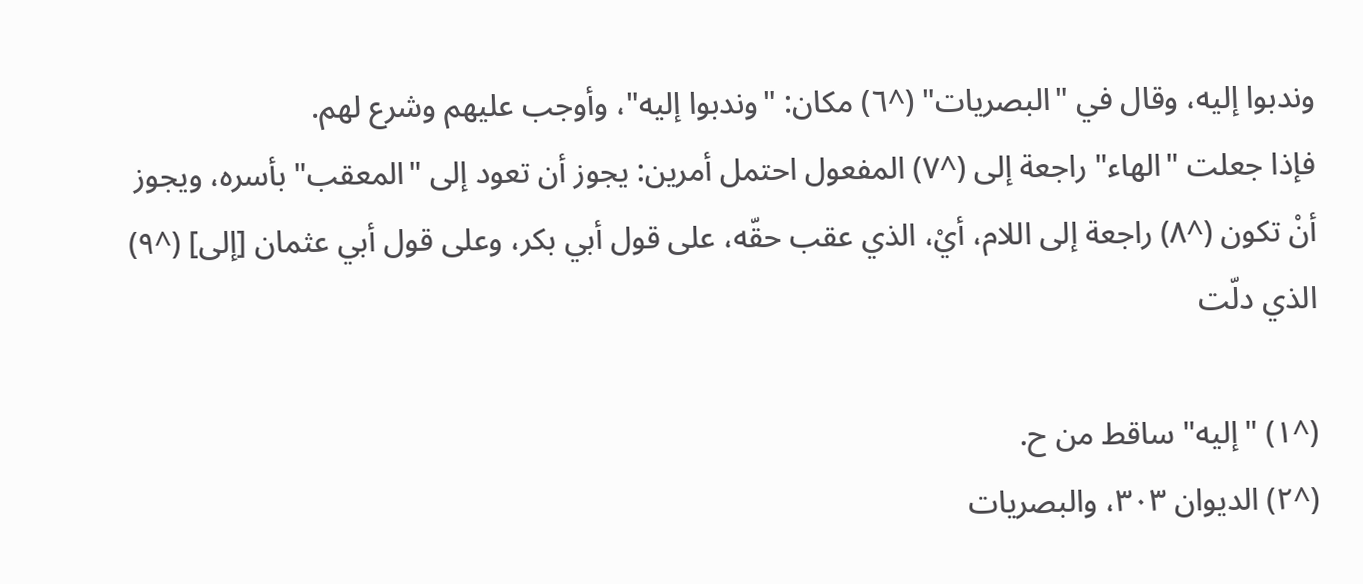وندبوا إليه، وقال في "البصريات" (^٦) مكان: "وندبوا إليه"، وأوجب عليهم وشرع لهم.
فإذا جعلت "الهاء" راجعة إلى (^٧) المفعول احتمل أمرين: يجوز أن تعود إلى "المعقب" بأسره، ويجوز أنْ تكون (^٨) راجعة إلى اللام، أيْ، الذي عقب حقّه، على قول أبي بكر، وعلى قول أبي عثمان [إلى] (^٩) الذي دلّت

(^١) "إليه" ساقط من ح.
(^٢) الديوان ٣٠٣، والبصريات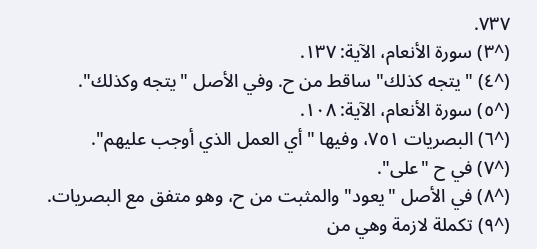٧٣٧.
(^٣) سورة الأنعام، الآية: ١٣٧.
(^٤) "يتجه كذلك" ساقط من ح. وفي الأصل "يتجه وكذلك".
(^٥) سورة الأنعام، الآية: ١٠٨.
(^٦) البصريات ٧٥١، وفيها "أي العمل الذي أوجب عليهم".
(^٧) في ح "على".
(^٨) في الأصل "يعود" والمثبت من ح، وهو متفق مع البصريات.
(^٩) تكملة لازمة وهي من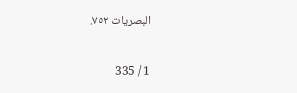البصريات ٧٥٢.

1 / 335